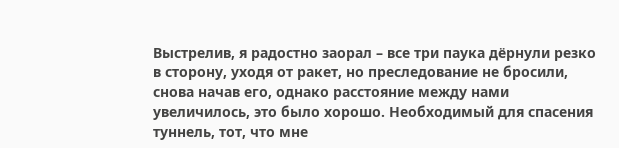Выстрелив, я радостно заорал – все три паука дёрнули резко в сторону, уходя от ракет, но преследование не бросили, снова начав его, однако расстояние между нами увеличилось, это было хорошо. Необходимый для спасения туннель, тот, что мне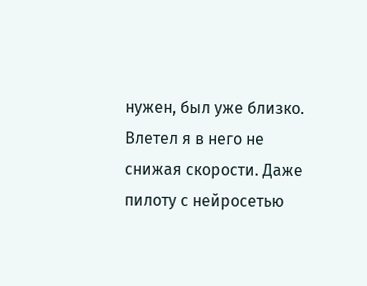нужен, был уже близко.
Влетел я в него не снижая скорости. Даже пилоту с нейросетью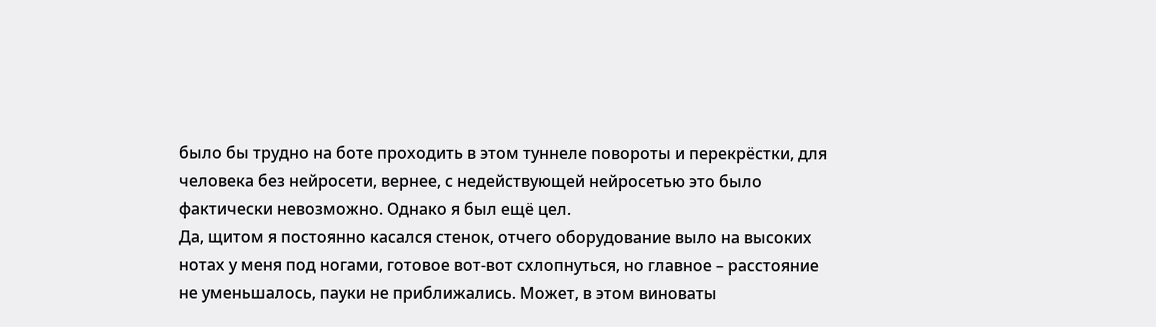было бы трудно на боте проходить в этом туннеле повороты и перекрёстки, для человека без нейросети, вернее, с недействующей нейросетью это было фактически невозможно. Однако я был ещё цел.
Да, щитом я постоянно касался стенок, отчего оборудование выло на высоких нотах у меня под ногами, готовое вот-вот схлопнуться, но главное – расстояние не уменьшалось, пауки не приближались. Может, в этом виноваты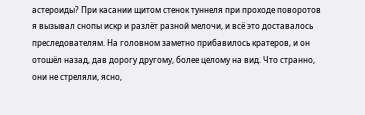астероиды? При касании щитом стенок туннеля при проходе поворотов я вызывал снопы искр и разлёт разной мелочи, и всё это доставалось преследователям. На головном заметно прибавилось кратеров, и он отошёл назад, дав дорогу другому, более целому на вид. Что странно, они не стреляли, ясно,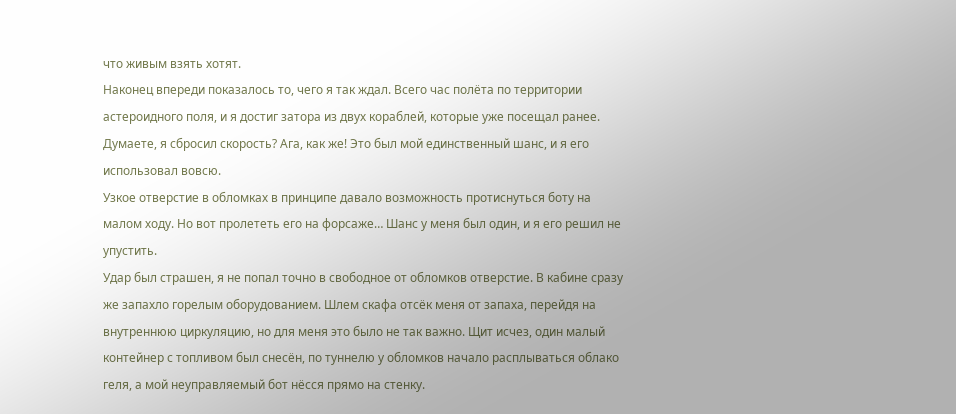что живым взять хотят.
Наконец впереди показалось то, чего я так ждал. Всего час полёта по территории астероидного поля, и я достиг затора из двух кораблей, которые уже посещал ранее. Думаете, я сбросил скорость? Ага, как же! Это был мой единственный шанс, и я его использовал вовсю.
Узкое отверстие в обломках в принципе давало возможность протиснуться боту на малом ходу. Но вот пролететь его на форсаже… Шанс у меня был один, и я его решил не упустить.
Удар был страшен, я не попал точно в свободное от обломков отверстие. В кабине сразу же запахло горелым оборудованием. Шлем скафа отсёк меня от запаха, перейдя на внутреннюю циркуляцию, но для меня это было не так важно. Щит исчез, один малый контейнер с топливом был снесён, по туннелю у обломков начало расплываться облако геля, а мой неуправляемый бот нёсся прямо на стенку.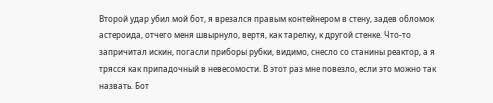Второй удар убил мой бот, я врезался правым контейнером в стену, задев обломок астероида, отчего меня швырнуло, вертя, как тарелку, к другой стенке. Что-то запричитал искин, погасли приборы рубки, видимо, снесло со станины реактор, а я трясся как припадочный в невесомости. В этот раз мне повезло, если это можно так назвать. Бот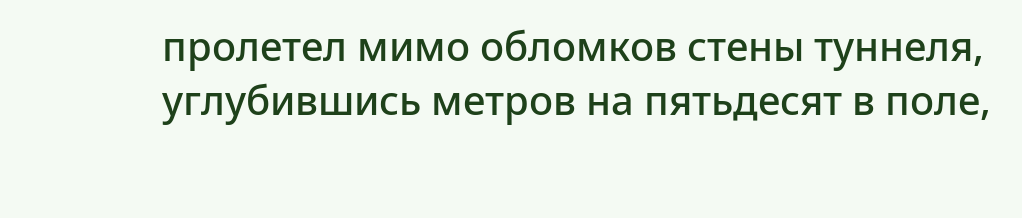пролетел мимо обломков стены туннеля, углубившись метров на пятьдесят в поле,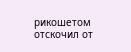рикошетом отскочил от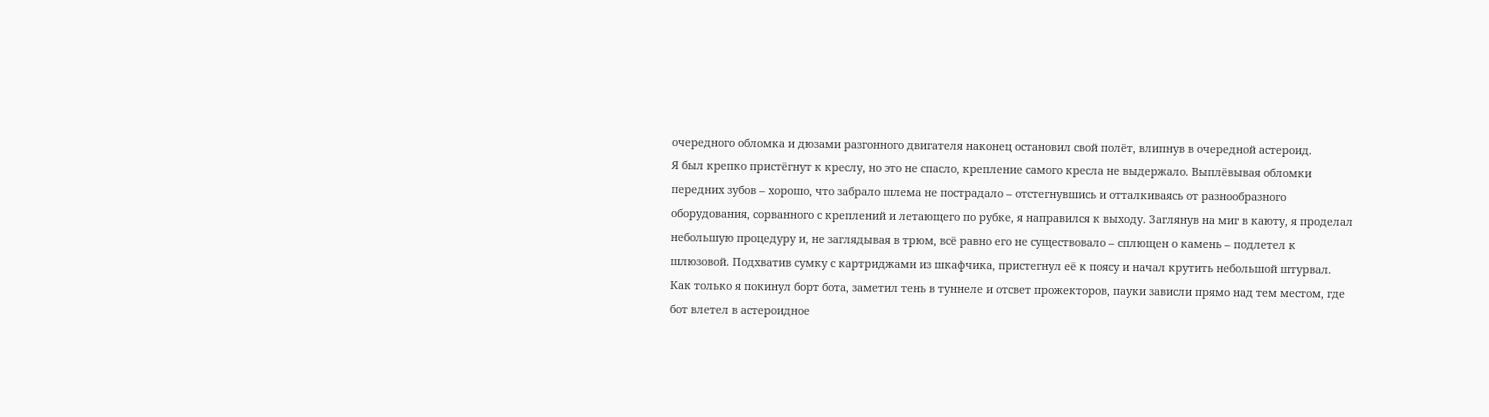очередного обломка и дюзами разгонного двигателя наконец остановил свой полёт, влипнув в очередной астероид.
Я был крепко пристёгнут к креслу, но это не спасло, крепление самого кресла не выдержало. Выплёвывая обломки передних зубов – хорошо, что забрало шлема не пострадало – отстегнувшись и отталкиваясь от разнообразного оборудования, сорванного с креплений и летающего по рубке, я направился к выходу. Заглянув на миг в каюту, я проделал небольшую процедуру и, не заглядывая в трюм, всё равно его не существовало – сплющен о камень – подлетел к шлюзовой. Подхватив сумку с картриджами из шкафчика, пристегнул её к поясу и начал крутить небольшой штурвал.
Как только я покинул борт бота, заметил тень в туннеле и отсвет прожекторов, пауки зависли прямо над тем местом, где бот влетел в астероидное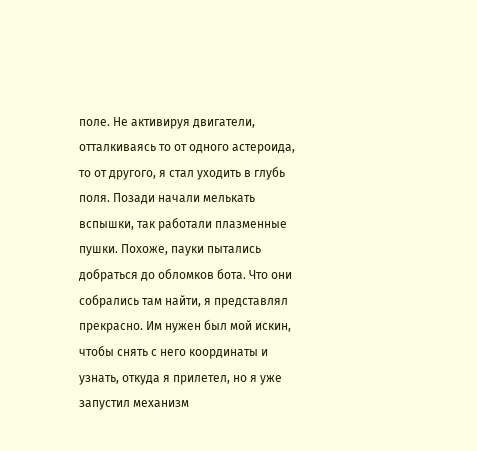поле. Не активируя двигатели, отталкиваясь то от одного астероида, то от другого, я стал уходить в глубь поля. Позади начали мелькать вспышки, так работали плазменные пушки. Похоже, пауки пытались добраться до обломков бота. Что они собрались там найти, я представлял прекрасно. Им нужен был мой искин, чтобы снять с него координаты и узнать, откуда я прилетел, но я уже запустил механизм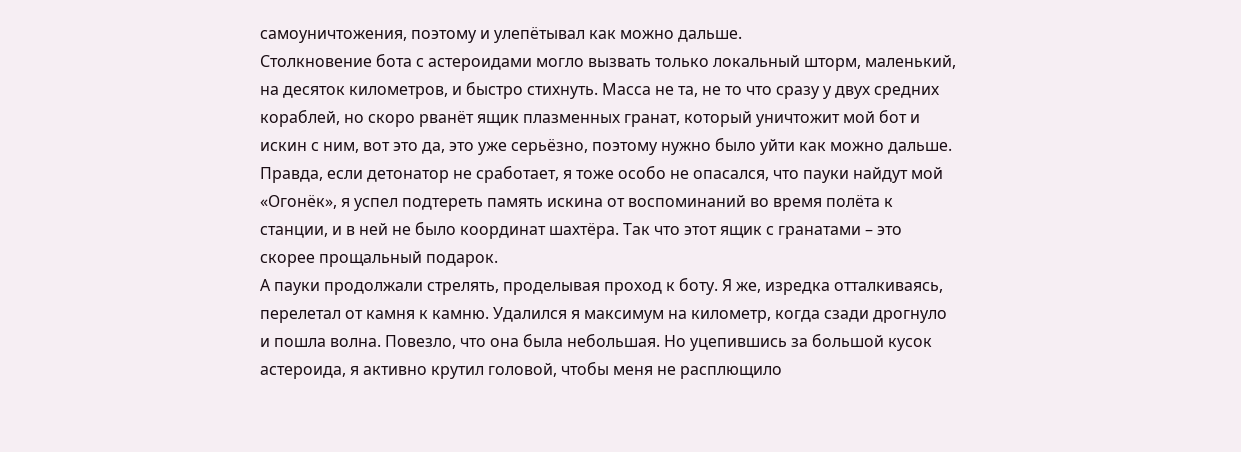самоуничтожения, поэтому и улепётывал как можно дальше.
Столкновение бота с астероидами могло вызвать только локальный шторм, маленький, на десяток километров, и быстро стихнуть. Масса не та, не то что сразу у двух средних кораблей, но скоро рванёт ящик плазменных гранат, который уничтожит мой бот и искин с ним, вот это да, это уже серьёзно, поэтому нужно было уйти как можно дальше. Правда, если детонатор не сработает, я тоже особо не опасался, что пауки найдут мой «Огонёк», я успел подтереть память искина от воспоминаний во время полёта к станции, и в ней не было координат шахтёра. Так что этот ящик с гранатами – это скорее прощальный подарок.
А пауки продолжали стрелять, проделывая проход к боту. Я же, изредка отталкиваясь, перелетал от камня к камню. Удалился я максимум на километр, когда сзади дрогнуло и пошла волна. Повезло, что она была небольшая. Но уцепившись за большой кусок астероида, я активно крутил головой, чтобы меня не расплющило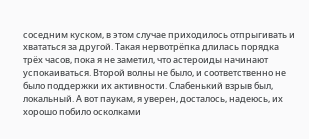соседним куском, в этом случае приходилось отпрыгивать и хвататься за другой. Такая нервотрёпка длилась порядка трёх часов, пока я не заметил, что астероиды начинают успокаиваться. Второй волны не было, и соответственно не было поддержки их активности. Слабенький взрыв был, локальный. А вот паукам, я уверен, досталось, надеюсь, их хорошо побило осколками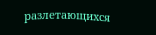разлетающихся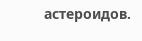астероидов.